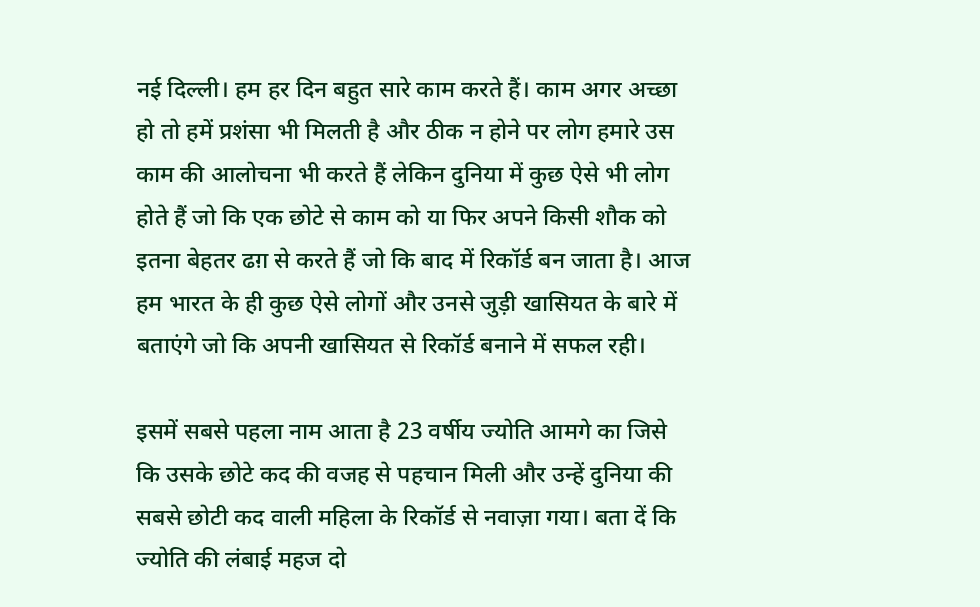नई दिल्ली। हम हर दिन बहुत सारे काम करते हैं। काम अगर अच्छा हो तो हमें प्रशंसा भी मिलती है और ठीक न होने पर लोग हमारे उस काम की आलोचना भी करते हैं लेकिन दुनिया में कुछ ऐसे भी लोग होते हैं जो कि एक छोटे से काम को या फिर अपने किसी शौक को इतना बेहतर ढग़ से करते हैं जो कि बाद में रिकॉर्ड बन जाता है। आज हम भारत के ही कुछ ऐसे लोगों और उनसे जुड़ी खासियत के बारे में बताएंगे जो कि अपनी खासियत से रिकॉर्ड बनाने में सफल रही।

इसमें सबसे पहला नाम आता है 23 वर्षीय ज्योति आमगे का जिसे कि उसके छोटे कद की वजह से पहचान मिली और उन्हें दुनिया की सबसे छोटी कद वाली महिला के रिकॉर्ड से नवाज़ा गया। बता दें कि ज्योति की लंबाई महज दो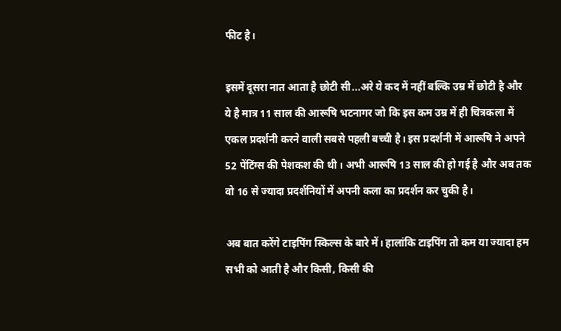फीट है।

इसमें दूसरा नात आता है छोटी सी...अरे ये कद में नहीं बल्कि उम्र में छोटी है और ये है मात्र 11 साल की आरूषि भटनागर जो कि इस कम उम्र में ही चित्रकला में एकल प्रदर्शनी करने वाली सबसे पहली बच्ची है। इस प्रदर्शनी में आरूषि ने अपने 52 पेंटिंग्स की पेशकश की थी। अभी आरूषि 13 साल की हो गई है और अब तक वो 16 से ज्यादा प्रदर्शनियों में अपनी कला का प्रदर्शन कर चुकी है।

अब बात करेंगे टाइपिंग स्किल्स के बारे में। हालांकि टाइपिंग तो कम या ज्यादा हम सभी को आती है और किसी, किसी की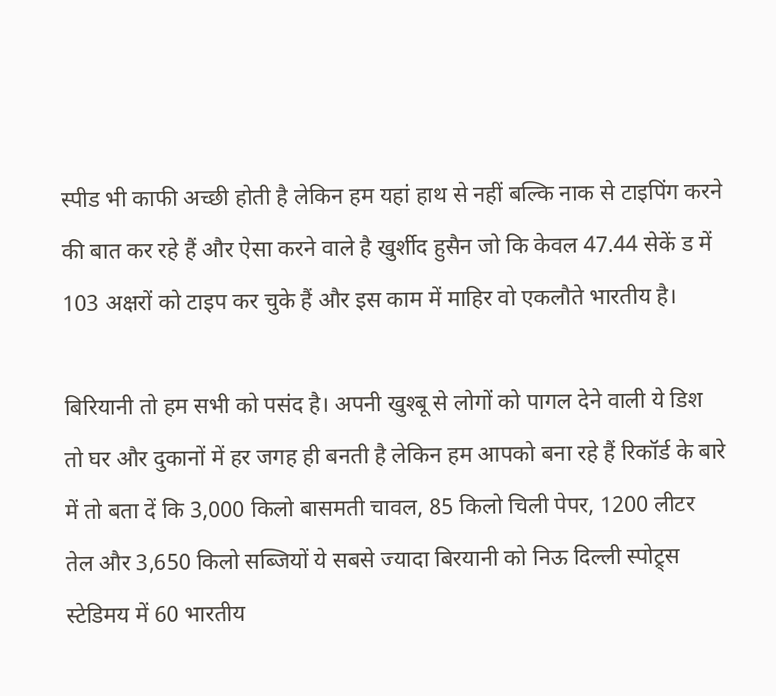स्पीड भी काफी अच्छी होती है लेकिन हम यहां हाथ से नहीं बल्कि नाक से टाइपिंग करने की बात कर रहे हैं और ऐसा करने वाले है खुर्शीद हुसैन जो कि केवल 47.44 सेकें ड में 103 अक्षरों को टाइप कर चुके हैं और इस काम में माहिर वो एकलौते भारतीय है।

बिरियानी तो हम सभी को पसंद है। अपनी खुश्बू से लोगों को पागल देने वाली ये डिश तो घर और दुकानों में हर जगह ही बनती है लेकिन हम आपको बना रहे हैं रिकॉर्ड के बारे में तो बता दें कि 3,000 किलो बासमती चावल, 85 किलो चिली पेपर, 1200 लीटर तेल और 3,650 किलो सब्जियों ये सबसे ज्यादा बिरयानी को निऊ दिल्ली स्पोट्र्स स्टेडिमय में 60 भारतीय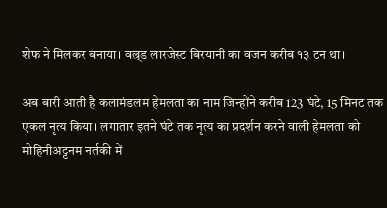शेफ ने मिलकर बनाया। वल्र्ड लारजेस्ट बिरयानी का वजन करीब १३ टन था।

अब बारी आती है कलामंडलम हेमलता का नाम जिन्होंने करीब 123 घंटे, 15 मिनट तक एकल नृत्य किया। लगातार इतने घंटे तक नृत्य का प्रदर्शन करने वाली हेमलता को मोहिनीअट्टनम नर्तकी में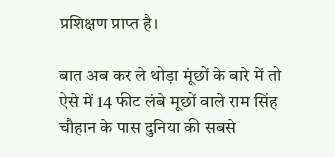प्रशिक्षण प्राप्त है।

बात अब कर ले थोड़ा मूंछों के बारे में तो ऐसे में 14 फीट लंबे मूछों वाले राम सिंह चौहान के पास दुनिया की सबसे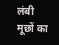लंबी मूछों का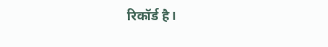रिकॉर्ड है।